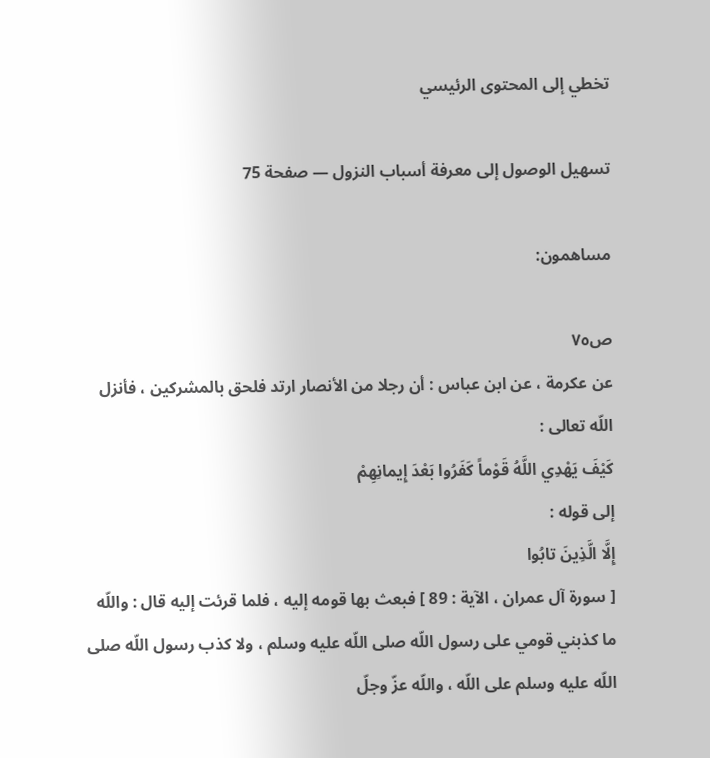تخطي إلى المحتوى الرئيسي

تسهيل الوصول إلى معرفة أسباب النزول — صفحة 75

مساهمون:

ص٧٥
عن عكرمة ، عن ابن عباس : أن رجلا من الأنصار ارتد فلحق بالمشركين ، فأنزل اللّه تعالى :
كَيْفَ يَهْدِي اللَّهُ قَوْماً كَفَرُوا بَعْدَ إِيمانِهِمْ
إلى قوله :
إِلَّا الَّذِينَ تابُوا
[ سورة آل عمران ، الآية : 89 ] فبعث بها قومه إليه ، فلما قرئت إليه قال : واللّه ما كذبني قومي على رسول اللّه صلى اللّه عليه وسلم ، ولا كذب رسول اللّه صلى اللّه عليه وسلم على اللّه ، واللّه عزّ وجلّ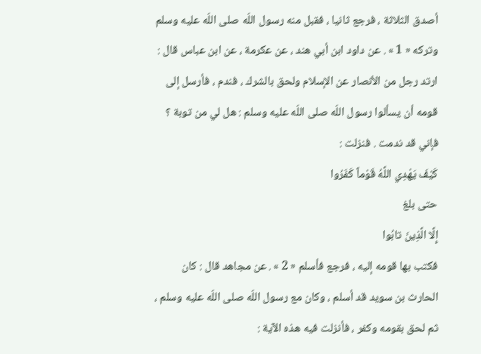أصدق الثلاثة ، فرجع ثانيا ، فقبل منه رسول اللّه صلى اللّه عليه وسلم وتركه « 1 » . عن داود ابن أبي هند ، عن عكرمة ، عن ابن عباس قال : ارتد رجل من الأنصار عن الإسلام ولحق بالشرك ، فندم ، فأرسل إلى قومه أن يسألوا رسول اللّه صلى اللّه عليه وسلم : هل لي من توبة ؟ فإني قد ندمت . فنزلت :
كَيْفَ يَهْدِي اللَّهُ قَوْماً كَفَرُوا
حتى بلغ
إِلَّا الَّذِينَ تابُوا
فكتب بها قومه إليه ، فرجع فأسلم « 2 » . عن مجاهد قال : كان الحارث بن سويد قد أسلم ، وكان مع رسول اللّه صلى اللّه عليه وسلم ، ثم لحق بقومه وكفر ، فأنزلت فيه هذه الآية :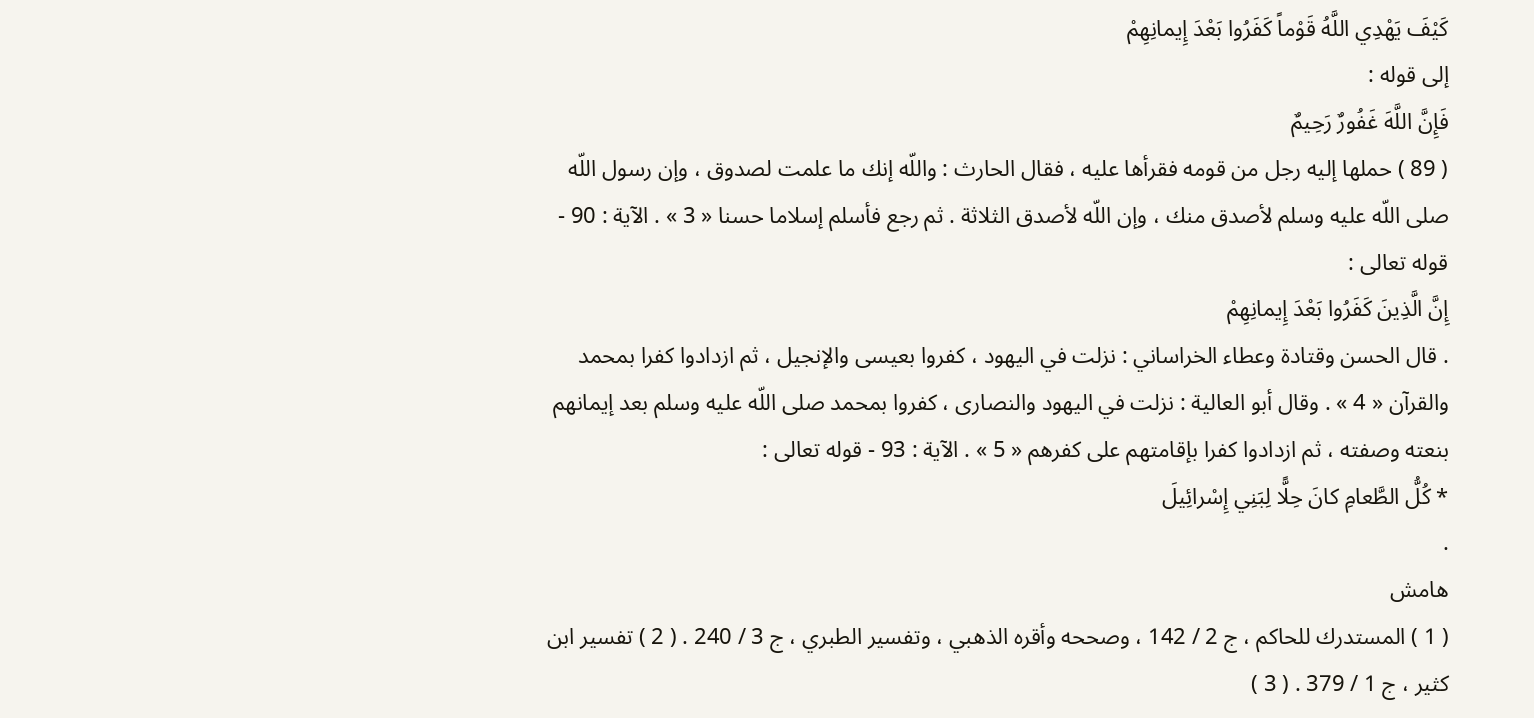كَيْفَ يَهْدِي اللَّهُ قَوْماً كَفَرُوا بَعْدَ إِيمانِهِمْ
إلى قوله :
فَإِنَّ اللَّهَ غَفُورٌ رَحِيمٌ
( 89 ) حملها إليه رجل من قومه فقرأها عليه ، فقال الحارث : واللّه إنك ما علمت لصدوق ، وإن رسول اللّه صلى اللّه عليه وسلم لأصدق منك ، وإن اللّه لأصدق الثلاثة . ثم رجع فأسلم إسلاما حسنا « 3 » . الآية : 90 - قوله تعالى :
إِنَّ الَّذِينَ كَفَرُوا بَعْدَ إِيمانِهِمْ
. قال الحسن وقتادة وعطاء الخراساني : نزلت في اليهود ، كفروا بعيسى والإنجيل ، ثم ازدادوا كفرا بمحمد والقرآن « 4 » . وقال أبو العالية : نزلت في اليهود والنصارى ، كفروا بمحمد صلى اللّه عليه وسلم بعد إيمانهم بنعته وصفته ، ثم ازدادوا كفرا بإقامتهم على كفرهم « 5 » . الآية : 93 - قوله تعالى :
* كُلُّ الطَّعامِ كانَ حِلًّا لِبَنِي إِسْرائِيلَ
.
هامش
( 1 ) المستدرك للحاكم ، ج 2 / 142 ، وصححه وأقره الذهبي ، وتفسير الطبري ، ج 3 / 240 . ( 2 ) تفسير ابن كثير ، ج 1 / 379 . ( 3 )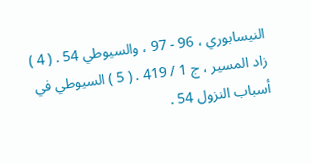النيسابوري ، 96 - 97 ، والسيوطي 54 . ( 4 ) زاد المسير ، ج 1 / 419 . ( 5 ) السيوطي في أسباب النزول 54 .